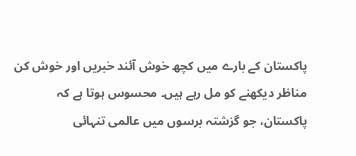پاکستان کے بارے میں کچھ خوش آئند خبریں اور خوش کن مناظر دیکھنے کو مل رہے ہیں۔ محسوس ہوتا ہے کہ پاکستان، جو گزشتہ برسوں میں عالمی تنہائی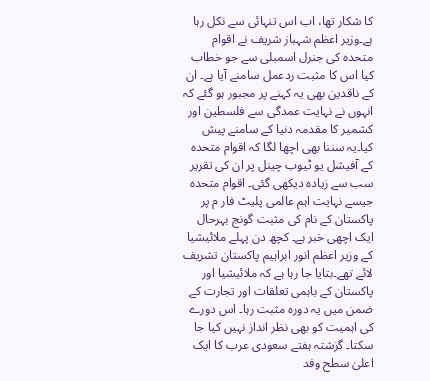کا شکار تھا، اب اس تنہائی سے نکل رہا ہے۔وزیر اعظم شہباز شریف نے اقوام متحدہ کی جنرل اسمبلی سے جو خطاب کیا اس کا مثبت ردعمل سامنے آیا ہے۔ ان کے ناقدین بھی یہ کہنے پر مجبور ہو گئے کہ انہوں نے نہایت عمدگی سے فلسطین اور کشمیر کا مقدمہ دنیا کے سامنے پیش کیا۔یہ سننا بھی اچھا لگا کہ اقوام متحدہ کے آفیشل یو ٹیوب چینل پر ان کی تقریر سب سے زیادہ دیکھی گئی۔ اقوام متحدہ جیسے نہایت اہم عالمی پلیٹ فار م پر پاکستان کے نام کی مثبت گونج بہرحال ایک اچھی خبر ہے۔ کچھ دن پہلے ملائیشیا کے وزیر اعظم انور ابراہیم پاکستان تشریف لائے تھے۔بتایا جا رہا ہے کہ ملائیشیا اور پاکستان کے باہمی تعلقات اور تجارت کے ضمن میں یہ دورہ مثبت رہا۔ اس دورے کی اہمیت کو بھی نظر انداز نہیں کیا جا سکتا۔ گزشتہ ہفتے سعودی عرب کا ایک اعلیٰ سطح وفد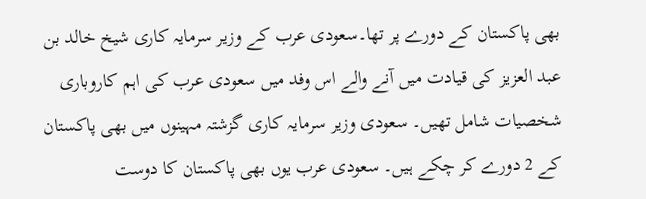بھی پاکستان کے دورے پر تھا۔سعودی عرب کے وزیر سرمایہ کاری شیخ خالد بن عبد العزیز کی قیادت میں آنے والے اس وفد میں سعودی عرب کی اہم کاروباری شخصیات شامل تھیں۔ سعودی وزیر سرمایہ کاری گزشتہ مہینوں میں بھی پاکستان کے 2 دورے کر چکے ہیں۔ سعودی عرب یوں بھی پاکستان کا دوست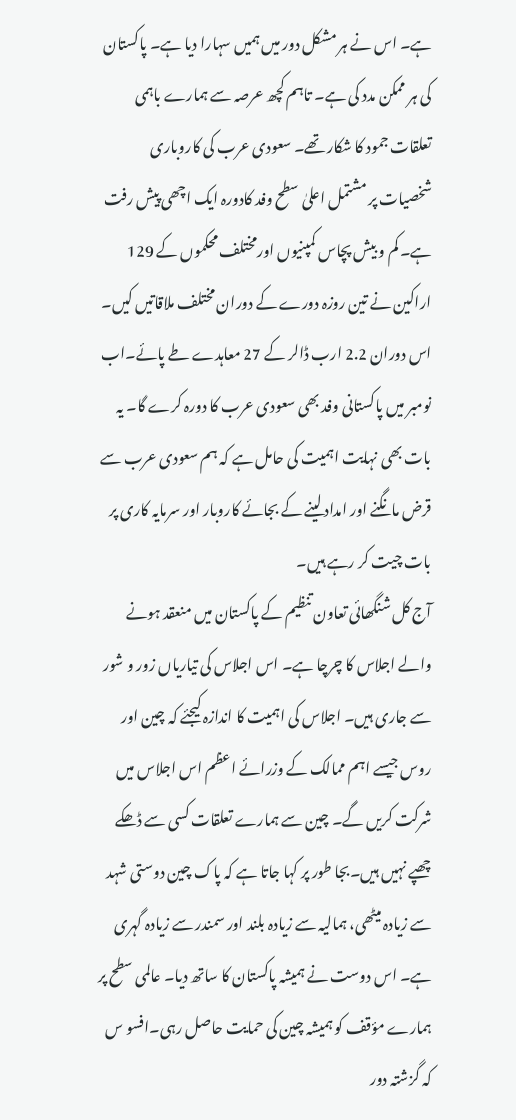ہے۔ اس نے ہر مشکل دور میں ہمیں سہارا دیا ہے۔ پاکستان کی ہر ممکن مدد کی ہے۔ تاہم کچھ عرصہ سے ہمارے باہمی تعلقات جمود کا شکار تھے۔ سعودی عرب کی کاروباری شخصیات پر مشتمل اعلیٰ سطح وفد کادورہ ایک اچھی پیش رفت ہے۔ کم و بیش پچاس کمپنیوں اورمختلف محکموں کے 129 اراکین نے تین روزہ دورے کے دوران مختلف ملاقاتیں کیں۔ اس دوران 2.2 ارب ڈالر کے 27 معاہدے طے پائے۔اب نومبر میں پاکستانی وفد بھی سعودی عرب کا دورہ کرے گا۔ یہ بات بھی نہایت اہمیت کی حامل ہے کہ ہم سعودی عرب سے قرض مانگنے اور امداد لینے کے بجائے کاروبار اور سرمایہ کاری پر بات چیت کر رہے ہیں۔
آج کل شنگھائی تعاون تنظیم کے پاکستان میں منعقد ہونے والے اجلاس کا چرچا ہے۔ اس اجلاس کی تیاریاں زور و شور سے جاری ہیں۔ اجلاس کی اہمیت کا اندازہ کیجئے کہ چین اور روس جیسے اہم ممالک کے وزرائے اعظم اس اجلاس میں شرکت کریں گے۔ چین سے ہمارے تعلقات کسی سے ڈھکے چھپے نہیں ہیں۔بجا طور پر کہا جاتا ہے کہ پاک چین دوستی شہد سے زیادہ میٹھی، ہمالیہ سے زیادہ بلند اور سمندر سے زیادہ گہری ہے۔ اس دوست نے ہمیشہ پاکستان کا ساتھ دیا۔ عالمی سطح پر ہمارے مؤقف کو ہمیشہ چین کی حمایت حاصل رہی۔افسو س کہ گزشتہ دور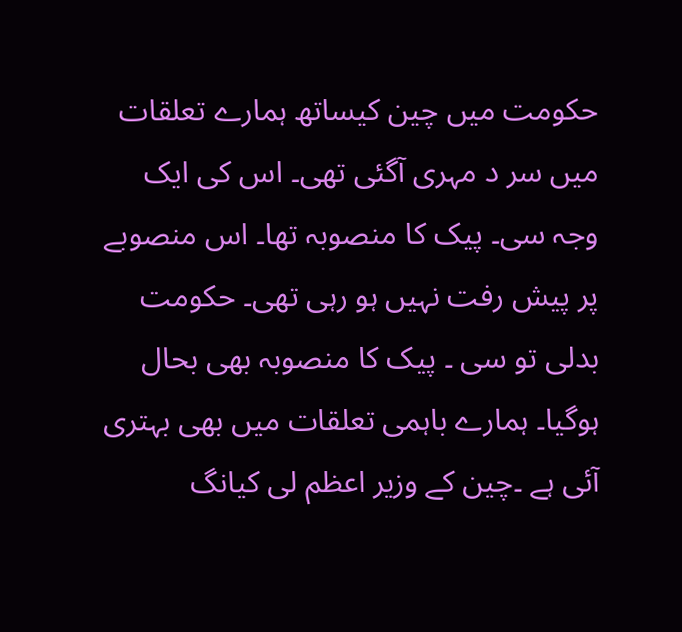حکومت میں چین کیساتھ ہمارے تعلقات میں سر د مہری آگئی تھی۔ اس کی ایک وجہ سی۔ پیک کا منصوبہ تھا۔ اس منصوبے پر پیش رفت نہیں ہو رہی تھی۔ حکومت بدلی تو سی ۔ پیک کا منصوبہ بھی بحال ہوگیا۔ ہمارے باہمی تعلقات میں بھی بہتری آئی ہے ۔چین کے وزیر اعظم لی کیانگ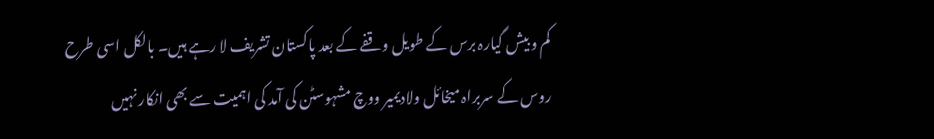کم و بیش گیارہ برس کے طویل وقفے کے بعد پاکستان تشریف لا رہے ہیں۔ بالکل اسی طرح روس کے سربراہ میخائل ولادیمیر ووچ مشہوسٹن کی آمد کی اہمیت سے بھی انکار نہیں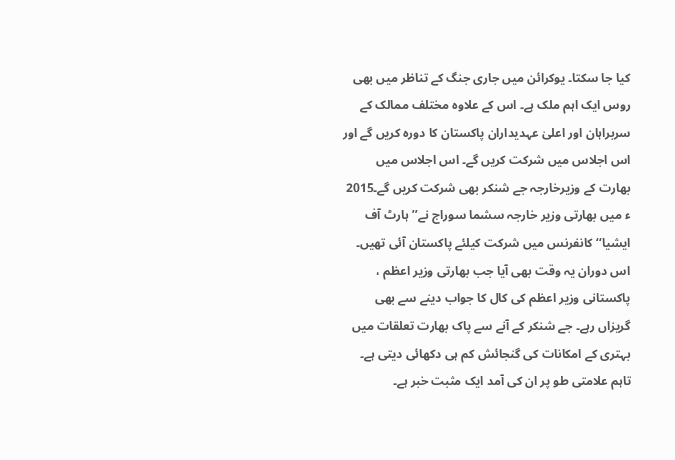کیا جا سکتا۔ یوکرائن میں جاری جنگ کے تناظر میں بھی روس ایک اہم ملک ہے۔ اس کے علاوہ مختلف ممالک کے سربراہان اور اعلیٰ عہدیداران پاکستان کا دورہ کریں گے اور اس اجلاس میں شرکت کریں گے۔ اس اجلاس میں بھارت کے وزیرخارجہ جے شنکر بھی شرکت کریں گے۔2015 ء میں بھارتی وزیر خارجہ سشما سوراج نے’’ہارٹ آف ایشیا‘‘ کانفرنس میں شرکت کیلئے پاکستان آئی تھیں۔ اس دوران یہ وقت بھی آیا جب بھارتی وزیر اعظم ، پاکستانی وزیر اعظم کی کال کا جواب دینے سے بھی گریزاں رہے۔ جے شنکر کے آنے سے پاک بھارت تعلقات میں بہتری کے امکانات کی گنجائش کم ہی دکھائی دیتی ہے۔ تاہم علامتی طو پر ان کی آمد ایک مثبت خبر ہے۔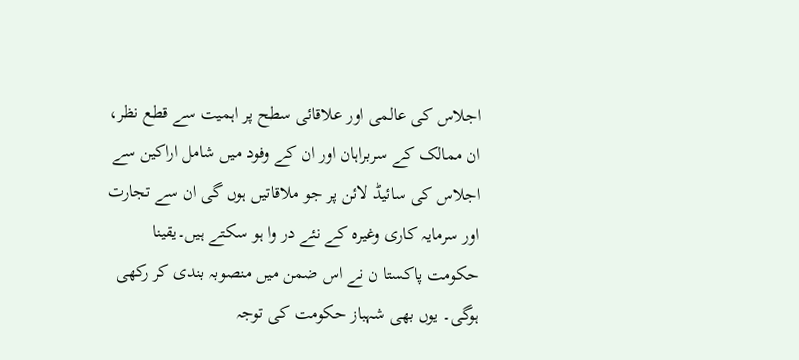اجلاس کی عالمی اور علاقائی سطح پر اہمیت سے قطع نظر، ان ممالک کے سربراہان اور ان کے وفود میں شامل اراکین سے اجلاس کی سائیڈ لائن پر جو ملاقاتیں ہوں گی ان سے تجارت اور سرمایہ کاری وغیرہ کے نئے در وا ہو سکتے ہیں۔یقینا حکومت پاکستا ن نے اس ضمن میں منصوبہ بندی کر رکھی ہوگی۔ یوں بھی شہباز حکومت کی توجہ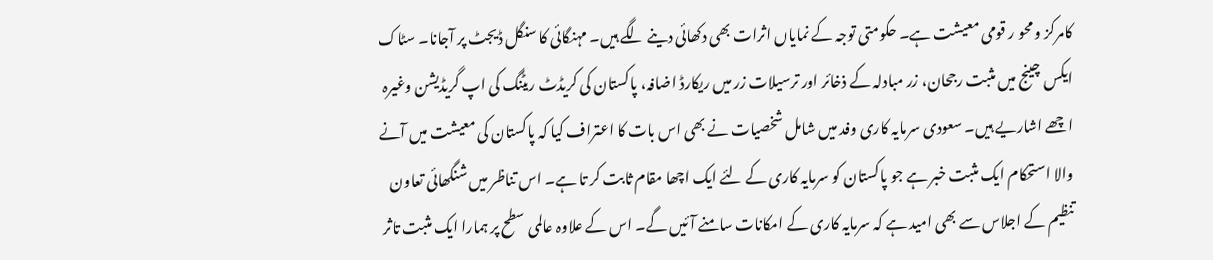کامرکز و محو ر قومی معیشت ہے۔ حکومتی توجہ کے نمایاں اثرات بھی دکھائی دینے لگے ہیں۔ مہنگائی کا سنگل ڈیجٹ پر آجانا۔ سٹاک ایکس چینج میں مثبت رجحان، زر مبادلہ کے ذخائر اور ترسیلات زر میں ریکارڈ اضافہ، پاکستان کی کریڈٹ ریٹنگ کی اپ گریڈیشن وغیرہ اچھے اشاریے ہیں۔ سعودی سرمایہ کاری وفد میں شامل شخصیات نے بھی اس بات کا اعتراف کیا کہ پاکستان کی معیشت میں آنے والا استحکام ایک مثبت خبر ہے جو پاکستان کو سرمایہ کاری کے لئے ایک اچھا مقام ثابت کر تا ہے۔ اس تناظر میں شنگھائی تعاون تنظیم کے اجلاس سے بھی امید ہے کہ سرمایہ کاری کے امکانات سامنے آئیں گے۔ اس کے علاوہ عالمی سطح پر ہمارا ایک مثبت تاثر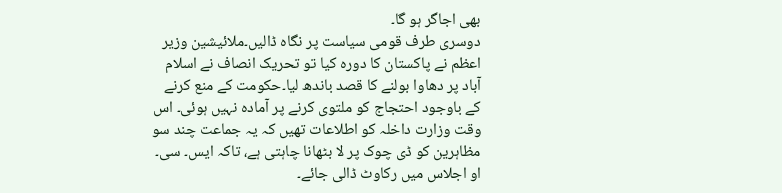بھی اجاگر ہو گا۔
دوسری طرف قومی سیاست پر نگاہ ڈالیں۔ملائیشین وزیر اعظم نے پاکستان کا دورہ کیا تو تحریک انصاف نے اسلام آباد پر دھاوا بولنے کا قصد باندھ لیا۔حکومت کے منع کرنے کے باوجود احتجاج کو ملتوی کرنے پر آمادہ نہیں ہوئی۔ اس وقت وزارت داخلہ کو اطلاعات تھیں کہ یہ جماعت چند سو مظاہرین کو ڈی چوک پر لا بٹھانا چاہتی ہے، تاکہ ایس۔ سی۔ او اجلاس میں رکاوٹ ڈالی جائے۔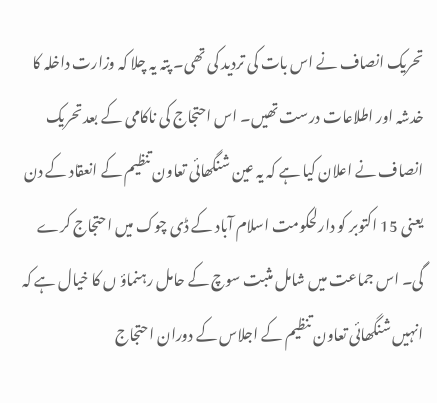تحریک انصاف نے اس بات کی تردید کی تھی۔ پتہ یہ چلا کہ وزارت داخلہ کا خدشہ اور اطلاعات درست تھیں۔ اس احتجاج کی ناکامی کے بعد تحریک انصاف نے اعلان کیا ہے کہ یہ عین شنگھائی تعاون تنظیم کے انعقاد کے دن یعنی 15 اکتوبر کو دارلحکومت اسلام آباد کے ڈی چوک میں احتجاج کرے گی۔ اس جماعت میں شامل مثبت سوچ کے حامل رہنماؤ ں کا خیال ہے کہ انہیں شنگھائی تعاون تنظیم کے اجلاس کے دوران احتجاج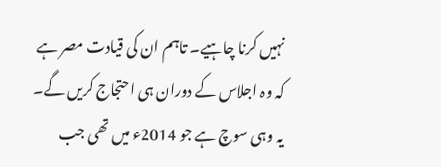نہیں کرنا چاہیے۔ تاہم ان کی قیادت مصر ہے کہ وہ اجلاس کے دوران ہی احتجاج کریں گے۔ یہ وہی سوچ ہے جو 2014ء میں تھی جب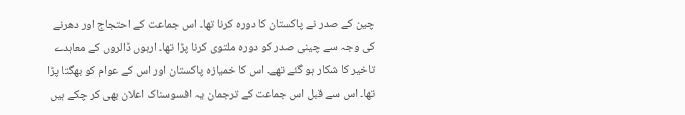چین کے صدر نے پاکستان کا دورہ کرنا تھا۔ اس جماعت کے احتجاج اور دھرنے کی وجہ سے چینی صدر کو دورہ ملتوی کرنا پڑا تھا۔ اربوں ڈالروں کے معاہدے تاخیر کا شکار ہو گئے تھے۔ اس کا خمیازہ پاکستان اور اس کے عوام کو بھگتا پڑا تھا۔ اس سے قبل اس جماعت کے ترجمان یہ افسوسناک اعلان بھی کر چکے ہیں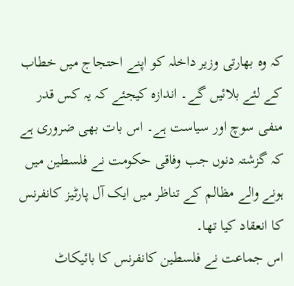کہ وہ بھارتی وزیر داخلہ کو اپنے احتجاج میں خطاب کے لئے بلائیں گے۔ اندازہ کیجئے کہ یہ کس قدر منفی سوچ اور سیاست ہے۔ اس بات بھی ضروری ہے کہ گزشتہ دنوں جب وفاقی حکومت نے فلسطین میں ہونے والے مظالم کے تناظر میں ایک آل پارٹیز کانفرنس کا انعقاد کیا تھا۔
اس جماعت نے فلسطین کانفرنس کا بائیکاٹ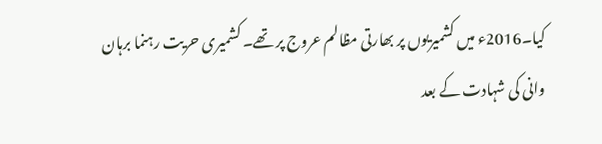کیا۔2016ء میں کشمیریوں پر بھارتی مظالم عروج پر تھے۔ کشمیری حریت رہنما برہان وانی کی شہادت کے بعد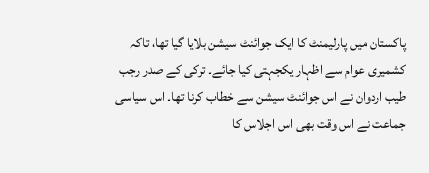پاکستان میں پارلیمنٹ کا ایک جوائنٹ سیشن بلایا گیا تھا، تاکہ کشمیری عوام سے اظہار یکجہتی کیا جائے۔ ترکی کے صدر رجب طیب اردوان نے اس جوائنٹ سیشن سے خطاب کرنا تھا۔ اس سیاسی جماعت نے اس وقت بھی اس اجلاس کا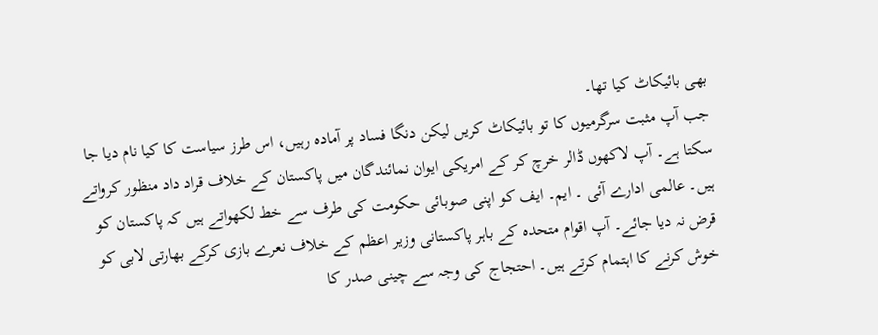بھی بائیکاٹ کیا تھا۔
جب آپ مثبت سرگرمیوں کا تو بائیکاٹ کریں لیکن دنگا فساد پر آمادہ رہیں، اس طرز سیاست کا کیا نام دیا جا سکتا ہے۔ آپ لاکھوں ڈالر خرچ کر کے امریکی ایوان نمائندگان میں پاکستان کے خلاف قراد داد منظور کرواتے ہیں۔ عالمی ادارے آئی ۔ ایم۔ ایف کو اپنی صوبائی حکومت کی طرف سے خط لکھواتے ہیں کہ پاکستان کو قرض نہ دیا جائے۔ آپ اقوام متحدہ کے باہر پاکستانی وزیر اعظم کے خلاف نعرے بازی کرکے بھارتی لابی کو خوش کرنے کا اہتمام کرتے ہیں۔ احتجاج کی وجہ سے چینی صدر کا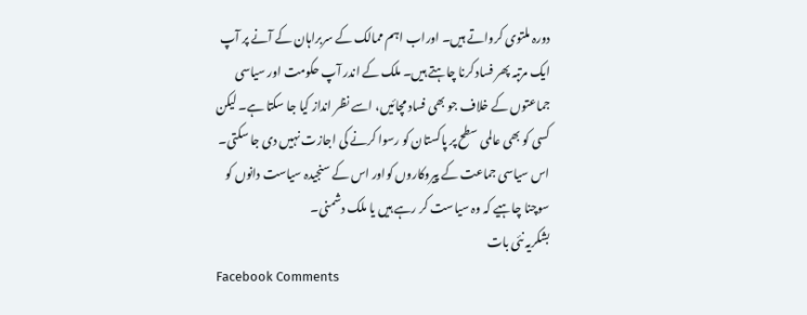دورہ ملتوی کرواتے ہیں۔ اوراب اہم ممالک کے سربراہان کے آنے پر آپ ایک مرتبہ پھر فساد کرنا چاہتے ہیں۔ ملک کے اندر آپ حکومت اور سیاسی جماعتوں کے خلاف جو بھی فساد مچائیں، اسے نظر انداز کیا جا سکتا ہے۔ لیکن کسی کو بھی عالمی سطح پر پاکستان کو رسوا کرنے کی اجازت نہیں دی جا سکتی۔ اس سیاسی جماعت کے پیروکاروں کواور اس کے سنجیدہ سیاست دانوں کو سوچنا چاہیے کہ وہ سیاست کر رہے ہیں یا ملک دشمنی۔
بشکریہ نئی بات
Facebook Comments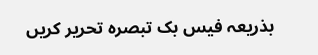بذریعہ فیس بک تبصرہ تحریر کریں